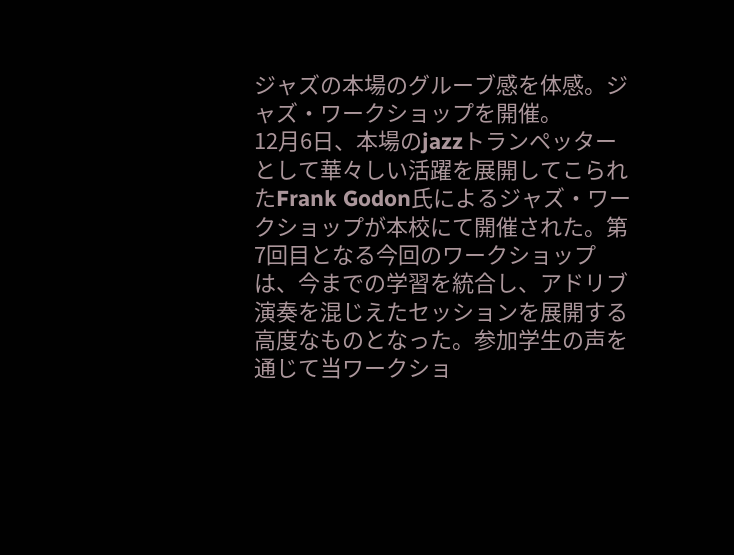ジャズの本場のグルーブ感を体感。ジャズ・ワークショップを開催。
12月6日、本場のjazzトランペッターとして華々しい活躍を展開してこられたFrank Godon氏によるジャズ・ワークショップが本校にて開催された。第7回目となる今回のワークショップは、今までの学習を統合し、アドリブ演奏を混じえたセッションを展開する高度なものとなった。参加学生の声を通じて当ワークショ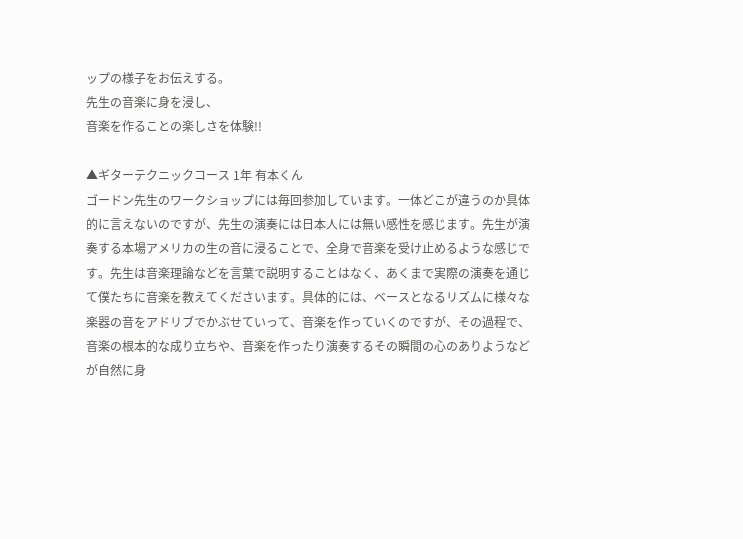ップの様子をお伝えする。
先生の音楽に身を浸し、
音楽を作ることの楽しさを体験!!

▲ギターテクニックコース 1年 有本くん
ゴードン先生のワークショップには毎回参加しています。一体どこが違うのか具体的に言えないのですが、先生の演奏には日本人には無い感性を感じます。先生が演奏する本場アメリカの生の音に浸ることで、全身で音楽を受け止めるような感じです。先生は音楽理論などを言葉で説明することはなく、あくまで実際の演奏を通じて僕たちに音楽を教えてくださいます。具体的には、ベースとなるリズムに様々な楽器の音をアドリブでかぶせていって、音楽を作っていくのですが、その過程で、音楽の根本的な成り立ちや、音楽を作ったり演奏するその瞬間の心のありようなどが自然に身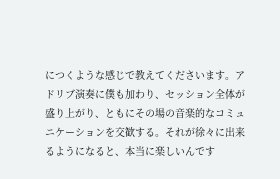につくような感じで教えてくださいます。アドリブ演奏に僕も加わり、セッション全体が盛り上がり、ともにその場の音楽的なコミュニケーションを交歓する。それが徐々に出来るようになると、本当に楽しいんです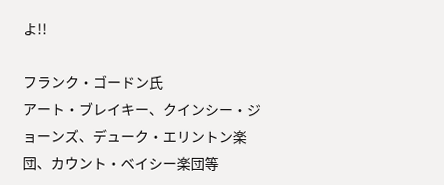よ!!

フランク・ゴードン氏
アート・ブレイキー、クインシー・ジョーンズ、デューク・エリントン楽団、カウント・ベイシー楽団等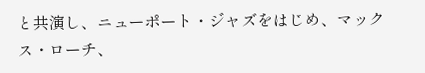と共演し、ニューポート・ジャズをはじめ、マックス・ローチ、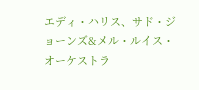エディ・ハリス、サド・ジョーンズ&メル・ルイス・オーケストラ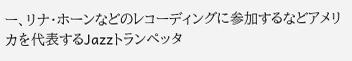ー、リナ・ホーンなどのレコーディングに参加するなどアメリカを代表するJazzトランペッタ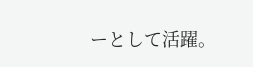ーとして活躍。